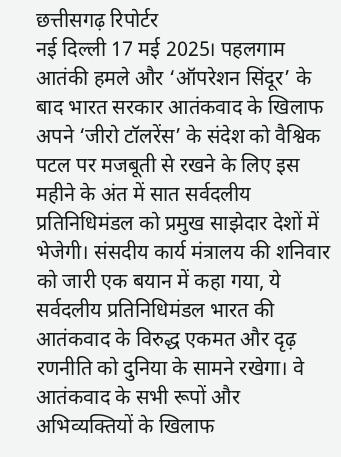छत्तीसगढ़ रिपोर्टर
नई दिल्ली 17 मई 2025। पहलगाम आतंकी हमले और ‘ऑपरेशन सिंदूर’ के बाद भारत सरकार आतंकवाद के खिलाफ अपने ‘जीरो टॉलरेंस’ के संदेश को वैश्विक पटल पर मजबूती से रखने के लिए इस महीने के अंत में सात सर्वदलीय प्रतिनिधिमंडल को प्रमुख साझेदार देशों में भेजेगी। संसदीय कार्य मंत्रालय की शनिवार को जारी एक बयान में कहा गया, ये सर्वदलीय प्रतिनिधिमंडल भारत की आतंकवाद के विरुद्ध एकमत और दृढ़ रणनीति को दुनिया के सामने रखेगा। वे आतंकवाद के सभी रूपों और अभिव्यक्तियों के खिलाफ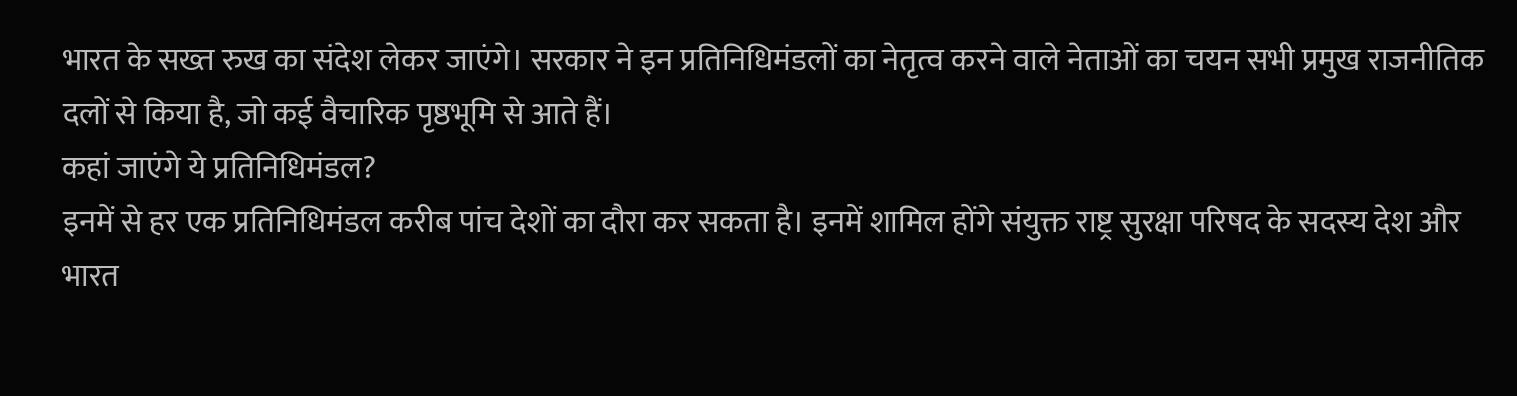भारत के सख्त रुख का संदेश लेकर जाएंगे। सरकार ने इन प्रतिनिधिमंडलों का नेतृत्व करने वाले नेताओं का चयन सभी प्रमुख राजनीतिक दलों से किया है, जो कई वैचारिक पृष्ठभूमि से आते हैं।
कहां जाएंगे ये प्रतिनिधिमंडल?
इनमें से हर एक प्रतिनिधिमंडल करीब पांच देशों का दौरा कर सकता है। इनमें शामिल होंगे संयुक्त राष्ट्र सुरक्षा परिषद के सदस्य देश और भारत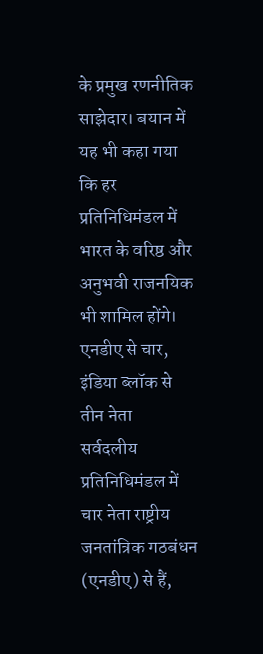के प्रमुख रणनीतिक साझेदार। बयान में यह भी कहा गया कि हर प्रतिनिधिमंडल में भारत के वरिष्ठ और अनुभवी राजनयिक भी शामिल होंगे।
एनडीए से चार, इंडिया ब्लॉक से तीन नेता
सर्वदलीय प्रतिनिधिमंडल में चार नेता राष्ट्रीय जनतांत्रिक गठबंधन (एनडीए) से हैं,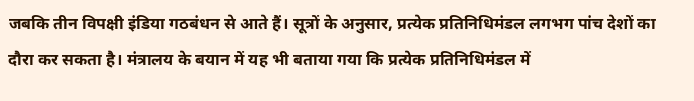जबकि तीन विपक्षी इंडिया गठबंधन से आते हैं। सूत्रों के अनुसार, प्रत्येक प्रतिनिधिमंडल लगभग पांच देशों का दौरा कर सकता है। मंत्रालय के बयान में यह भी बताया गया कि प्रत्येक प्रतिनिधिमंडल में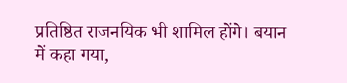प्रतिष्ठित राजनयिक भी शामिल होंगे। बयान में कहा गया,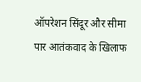ऑपरेशन सिंदूर और सीमा पार आतंकवाद के खिलाफ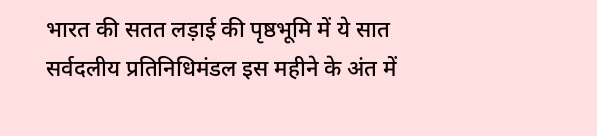भारत की सतत लड़ाई की पृष्ठभूमि में ये सात सर्वदलीय प्रतिनिधिमंडल इस महीने के अंत में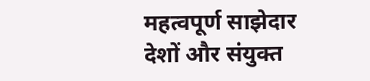महत्वपूर्ण साझेदार देशों और संयुक्त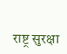राष्ट्र सुरक्षा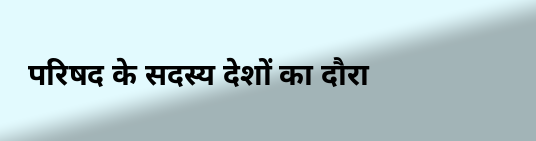परिषद के सदस्य देशों का दौरा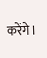करेंगे।